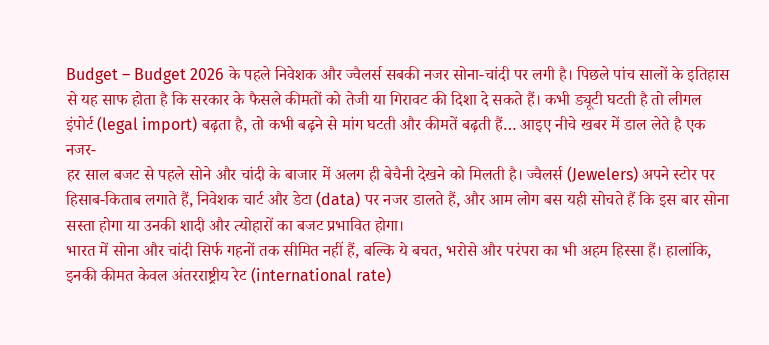Budget – Budget 2026 के पहले निवेशक और ज्वैलर्स सबकी नजर सोना-चांदी पर लगी है। पिछले पांच सालों के इतिहास से यह साफ होता है कि सरकार के फैसले कीमतों को तेजी या गिरावट की दिशा दे सकते हैं। कभी ड्यूटी घटती है तो लीगल इंपोर्ट (legal import) बढ़ता है, तो कभी बढ़ने से मांग घटती और कीमतें बढ़ती हैं… आइए नीचे खबर में डाल लेते है एक नजर-
हर साल बजट से पहले सोने और चांदी के बाजार में अलग ही बेचैनी देखने को मिलती है। ज्वैलर्स (Jewelers) अपने स्टोर पर हिसाब-किताब लगाते हैं, निवेशक चार्ट और डेटा (data) पर नजर डालते हैं, और आम लोग बस यही सोचते हैं कि इस बार सोना सस्ता होगा या उनकी शादी और त्योहारों का बजट प्रभावित होगा।
भारत में सोना और चांदी सिर्फ गहनों तक सीमित नहीं हैं, बल्कि ये बचत, भरोसे और परंपरा का भी अहम हिस्सा हैं। हालांकि, इनकी कीमत केवल अंतरराष्ट्रीय रेट (international rate)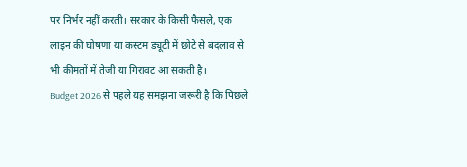पर निर्भर नहीं करती। सरकार के किसी फैसले, एक लाइन की घोषणा या कस्टम ड्यूटी में छोटे से बदलाव से भी कीमतों में तेजी या गिरावट आ सकती है।
Budget 2026 से पहले यह समझना जरूरी है कि पिछले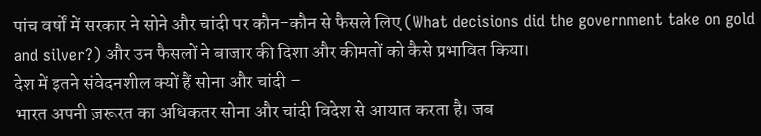पांच वर्षों में सरकार ने सोने और चांदी पर कौन-कौन से फैसले लिए (What decisions did the government take on gold and silver?) और उन फैसलों ने बाजार की दिशा और कीमतों को कैसे प्रभावित किया।
देश में इतने संवेदनशील क्यों हैं सोना और चांदी –
भारत अपनी ज़रूरत का अधिकतर सोना और चांदी विदेश से आयात करता है। जब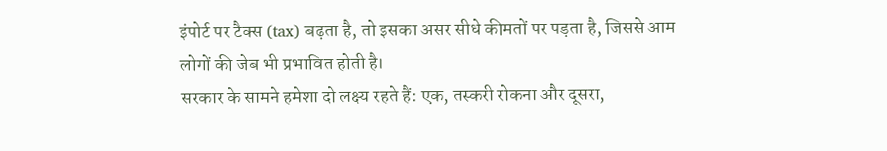इंपोर्ट पर टैक्स (tax) बढ़ता है, तो इसका असर सीधे कीमतों पर पड़ता है, जिससे आम लोगों की जेब भी प्रभावित होती है।
सरकार के सामने हमेशा दो लक्ष्य रहते हैं: एक, तस्करी रोकना और दूसरा,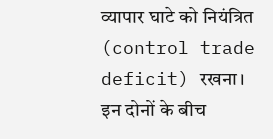व्यापार घाटे को नियंत्रित (control trade deficit) रखना। इन दोनों के बीच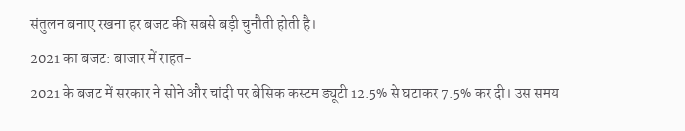संतुलन बनाए रखना हर बजट की सबसे बड़ी चुनौती होती है।
2021 का बजट: बाजार में राहत-
2021 के बजट में सरकार ने सोने और चांदी पर बेसिक कस्टम ड्यूटी 12.5% से घटाकर 7.5% कर दी। उस समय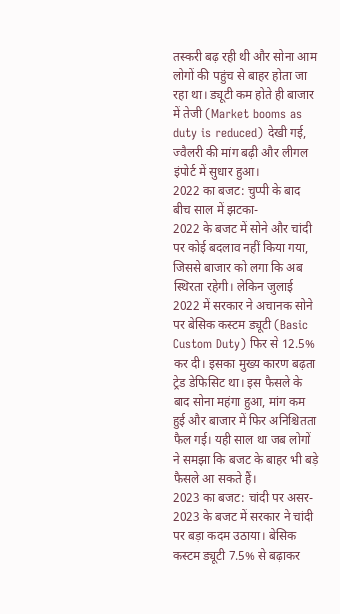तस्करी बढ़ रही थी और सोना आम लोगों की पहुंच से बाहर होता जा रहा था। ड्यूटी कम होते ही बाजार में तेजी (Market booms as duty is reduced) देखी गई, ज्वैलरी की मांग बढ़ी और लीगल इंपोर्ट में सुधार हुआ।
2022 का बजट: चुप्पी के बाद बीच साल में झटका-
2022 के बजट में सोने और चांदी पर कोई बदलाव नहीं किया गया, जिससे बाजार को लगा कि अब स्थिरता रहेगी। लेकिन जुलाई 2022 में सरकार ने अचानक सोने पर बेसिक कस्टम ड्यूटी (Basic Custom Duty) फिर से 12.5% कर दी। इसका मुख्य कारण बढ़ता ट्रेड डेफिसिट था। इस फैसले के बाद सोना महंगा हुआ, मांग कम हुई और बाजार में फिर अनिश्चितता फैल गई। यही साल था जब लोगों ने समझा कि बजट के बाहर भी बड़े फैसले आ सकते हैं।
2023 का बजट: चांदी पर असर-
2023 के बजट में सरकार ने चांदी पर बड़ा कदम उठाया। बेसिक कस्टम ड्यूटी 7.5% से बढ़ाकर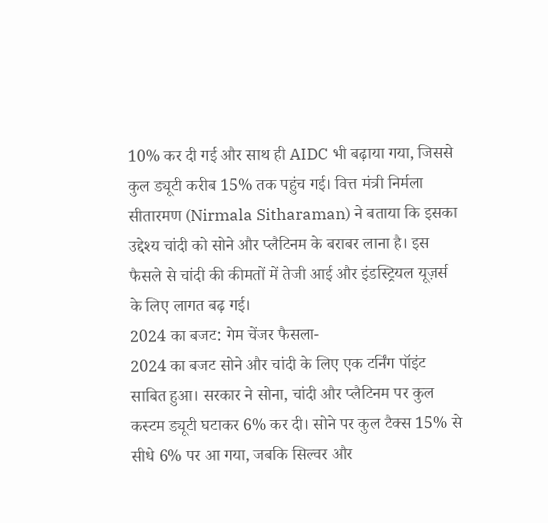10% कर दी गई और साथ ही AIDC भी बढ़ाया गया, जिससे कुल ड्यूटी करीब 15% तक पहुंच गई। वित्त मंत्री निर्मला सीतारमण (Nirmala Sitharaman) ने बताया कि इसका उद्देश्य चांदी को सोने और प्लैटिनम के बराबर लाना है। इस फैसले से चांदी की कीमतों में तेजी आई और इंडस्ट्रियल यूज़र्स के लिए लागत बढ़ गई।
2024 का बजट: गेम चेंजर फैसला-
2024 का बजट सोने और चांदी के लिए एक टर्निंग पॉइंट साबित हुआ। सरकार ने सोना, चांदी और प्लैटिनम पर कुल कस्टम ड्यूटी घटाकर 6% कर दी। सोने पर कुल टैक्स 15% से सीधे 6% पर आ गया, जबकि सिल्वर और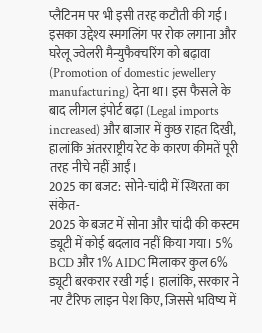प्लैटिनम पर भी इसी तरह कटौती की गई। इसका उद्देश्य स्मगलिंग पर रोक लगाना और घरेलू ज्वेलरी मैन्युफैक्चरिंग को बढ़ावा (Promotion of domestic jewellery manufacturing) देना था। इस फैसले के बाद लीगल इंपोर्ट बढ़ा (Legal imports increased) और बाजार में कुछ राहत दिखी, हालांकि अंतरराष्ट्रीय रेट के कारण कीमतें पूरी तरह नीचे नहीं आईं।
2025 का बजट: सोने-चांदी में स्थिरता का संकेत-
2025 के बजट में सोना और चांदी की कस्टम ड्यूटी में कोई बदलाव नहीं किया गया। 5% BCD और 1% AIDC मिलाकर कुल 6% ड्यूटी बरकरार रखी गई। हालांकि, सरकार ने नए टैरिफ लाइन पेश किए, जिससे भविष्य में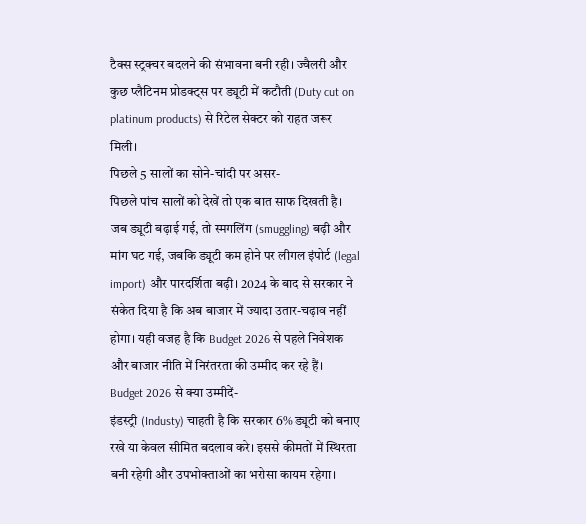टैक्स स्ट्रक्चर बदलने की संभावना बनी रही। ज्वैलरी और कुछ प्लैटिनम प्रोडक्ट्स पर ड्यूटी में कटौती (Duty cut on platinum products) से रिटेल सेक्टर को राहत जरूर मिली।
पिछले 5 सालों का सोने-चांदी पर असर-
पिछले पांच सालों को देखें तो एक बात साफ दिखती है। जब ड्यूटी बढ़ाई गई, तो स्मगलिंग (smuggling) बढ़ी और मांग घट गई, जबकि ड्यूटी कम होने पर लीगल इंपोर्ट (legal import) और पारदर्शिता बढ़ी। 2024 के बाद से सरकार ने संकेत दिया है कि अब बाजार में ज्यादा उतार-चढ़ाव नहीं होगा। यही वजह है कि Budget 2026 से पहले निवेशक और बाजार नीति में निरंतरता की उम्मीद कर रहे हैं।
Budget 2026 से क्या उम्मीदें-
इंडस्ट्री (Industy) चाहती है कि सरकार 6% ड्यूटी को बनाए रखे या केवल सीमित बदलाव करे। इससे कीमतों में स्थिरता बनी रहेगी और उपभोक्ताओं का भरोसा कायम रहेगा।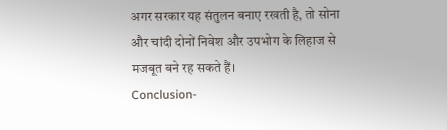अगर सरकार यह संतुलन बनाए रखती है, तो सोना और चांदी दोनों निवेश और उपभोग के लिहाज से मजबूत बने रह सकते हैं।
Conclusion-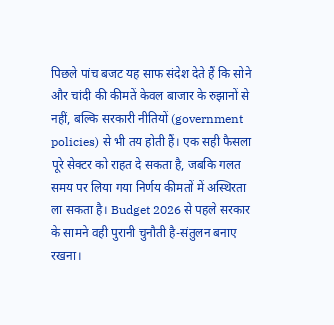पिछले पांच बजट यह साफ संदेश देते हैं कि सोने और चांदी की कीमतें केवल बाजार के रुझानों से नहीं, बल्कि सरकारी नीतियों (government policies) से भी तय होती हैं। एक सही फैसला पूरे सेक्टर को राहत दे सकता है, जबकि गलत समय पर लिया गया निर्णय कीमतों में अस्थिरता ला सकता है। Budget 2026 से पहले सरकार के सामने वही पुरानी चुनौती है-संतुलन बनाए रखना।